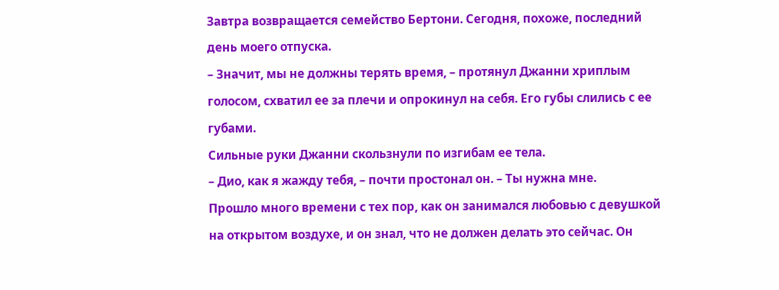Завтра возвращается семейство Бертони. Сегодня, похоже, последний день моего отпуска.
– Значит, мы не должны терять время, – протянул Джанни хриплым голосом, схватил ее за плечи и опрокинул на себя. Его губы слились с ее губами.
Сильные руки Джанни скользнули по изгибам ее тела.
– Дио, как я жажду тебя, – почти простонал он. – Ты нужна мне.
Прошло много времени с тех пор, как он занимался любовью с девушкой на открытом воздухе, и он знал, что не должен делать это сейчас. Он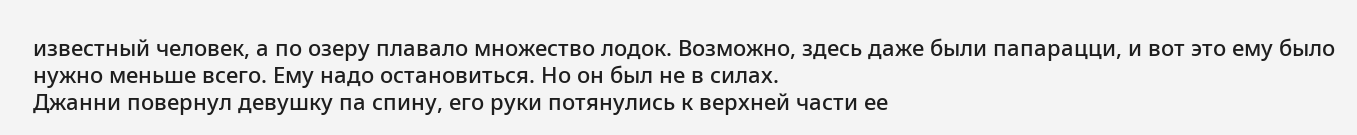известный человек, а по озеру плавало множество лодок. Возможно, здесь даже были папарацци, и вот это ему было нужно меньше всего. Ему надо остановиться. Но он был не в силах.
Джанни повернул девушку па спину, его руки потянулись к верхней части ее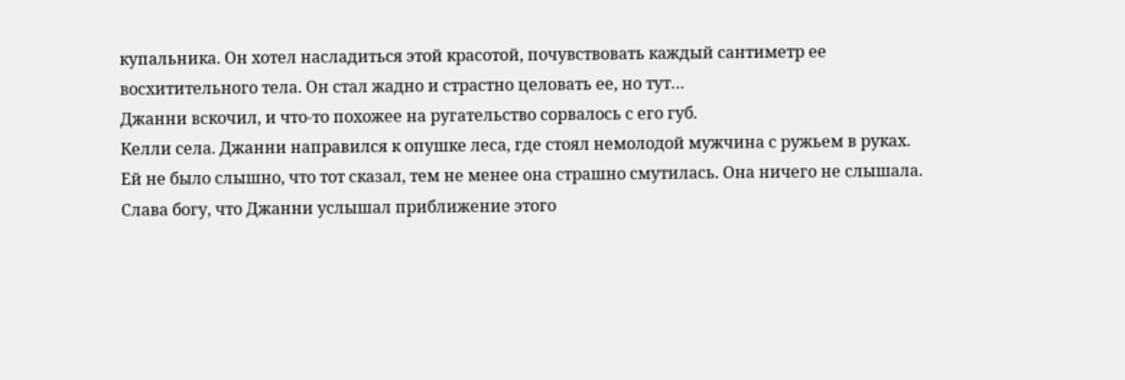купальника. Он хотел насладиться этой красотой, почувствовать каждый сантиметр ее восхитительного тела. Он стал жадно и страстно целовать ее, но тут…
Джанни вскочил, и что-то похожее на ругательство сорвалось с его губ.
Келли села. Джанни направился к опушке леса, где стоял немолодой мужчина с ружьем в руках. Ей не было слышно, что тот сказал, тем не менее она страшно смутилась. Она ничего не слышала. Слава богу, что Джанни услышал приближение этого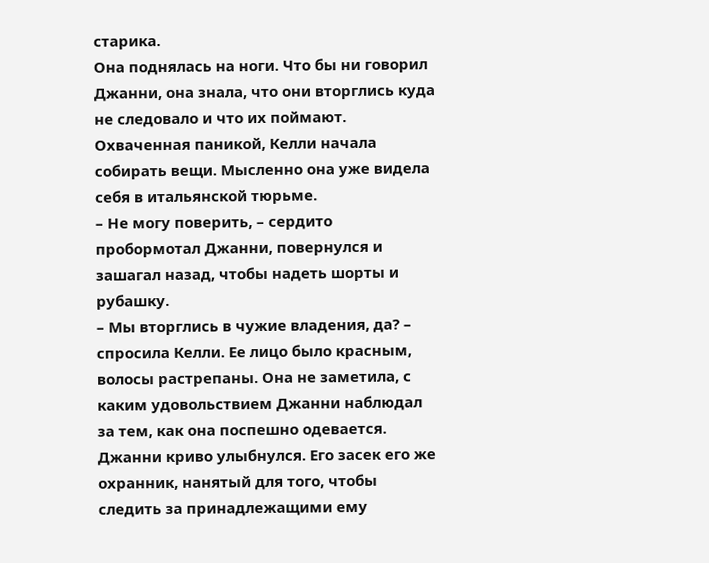старика.
Она поднялась на ноги. Что бы ни говорил Джанни, она знала, что они вторглись куда не следовало и что их поймают. Охваченная паникой, Келли начала собирать вещи. Мысленно она уже видела себя в итальянской тюрьме.
– Не могу поверить, – сердито пробормотал Джанни, повернулся и зашагал назад, чтобы надеть шорты и рубашку.
– Мы вторглись в чужие владения, да? – спросила Келли. Ее лицо было красным, волосы растрепаны. Она не заметила, с каким удовольствием Джанни наблюдал за тем, как она поспешно одевается.
Джанни криво улыбнулся. Его засек его же охранник, нанятый для того, чтобы следить за принадлежащими ему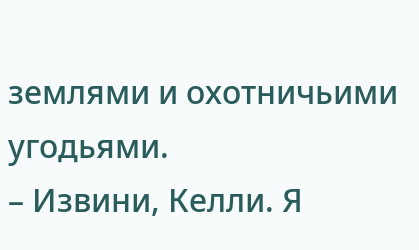землями и охотничьими угодьями.
– Извини, Келли. Я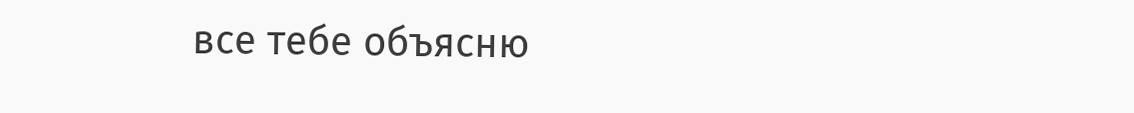все тебе объясню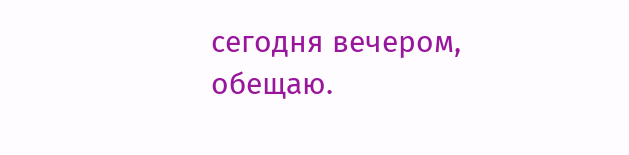сегодня вечером, обещаю.